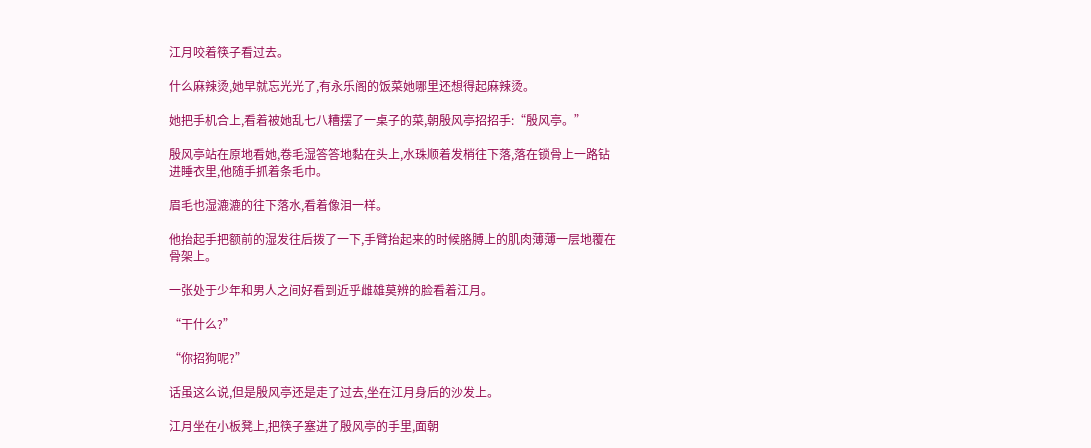江月咬着筷子看过去。

什么麻辣烫,她早就忘光光了,有永乐阁的饭菜她哪里还想得起麻辣烫。

她把手机合上,看着被她乱七八糟摆了一桌子的菜,朝殷风亭招招手:“殷风亭。”

殷风亭站在原地看她,卷毛湿答答地黏在头上,水珠顺着发梢往下落,落在锁骨上一路钻进睡衣里,他随手抓着条毛巾。

眉毛也湿漉漉的往下落水,看着像泪一样。

他抬起手把额前的湿发往后拨了一下,手臂抬起来的时候胳膊上的肌肉薄薄一层地覆在骨架上。

一张处于少年和男人之间好看到近乎雌雄莫辨的脸看着江月。

“干什么?”

“你招狗呢?”

话虽这么说,但是殷风亭还是走了过去,坐在江月身后的沙发上。

江月坐在小板凳上,把筷子塞进了殷风亭的手里,面朝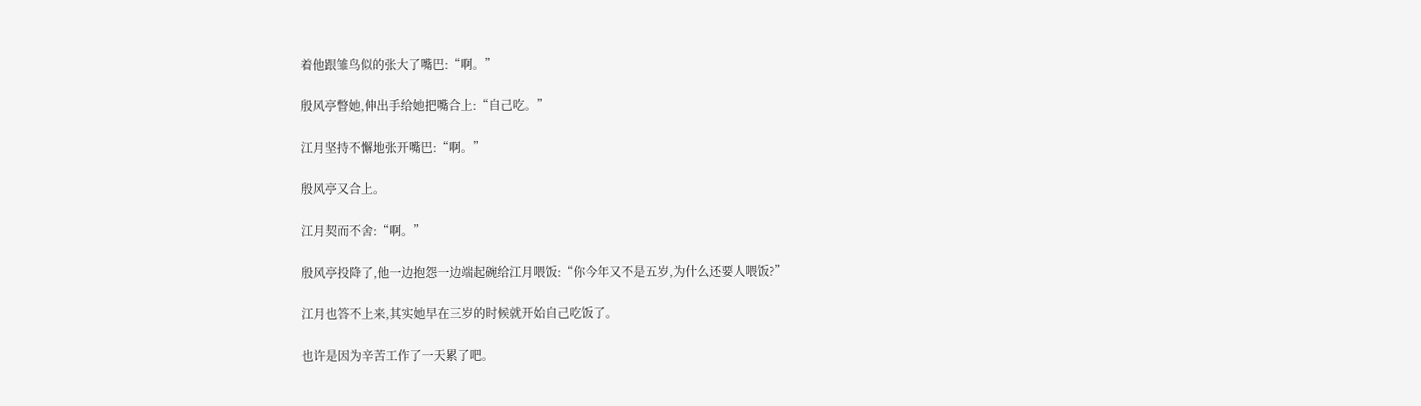着他跟雏鸟似的张大了嘴巴:“啊。”

殷风亭瞥她,伸出手给她把嘴合上:“自己吃。”

江月坚持不懈地张开嘴巴:“啊。”

殷风亭又合上。

江月契而不舍:“啊。”

殷风亭投降了,他一边抱怨一边端起碗给江月喂饭:“你今年又不是五岁,为什么还要人喂饭?”

江月也答不上来,其实她早在三岁的时候就开始自己吃饭了。

也许是因为辛苦工作了一天累了吧。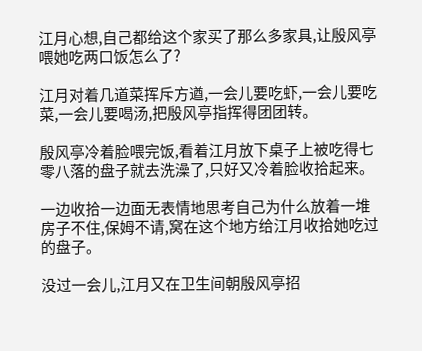江月心想,自己都给这个家买了那么多家具,让殷风亭喂她吃两口饭怎么了?

江月对着几道菜挥斥方遒,一会儿要吃虾,一会儿要吃菜,一会儿要喝汤,把殷风亭指挥得团团转。

殷风亭冷着脸喂完饭,看着江月放下桌子上被吃得七零八落的盘子就去洗澡了,只好又冷着脸收拾起来。

一边收拾一边面无表情地思考自己为什么放着一堆房子不住,保姆不请,窝在这个地方给江月收拾她吃过的盘子。

没过一会儿,江月又在卫生间朝殷风亭招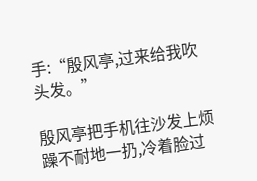手:“殷风亭,过来给我吹头发。”

殷风亭把手机往沙发上烦躁不耐地一扔,冷着脸过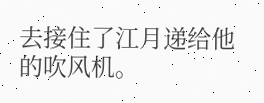去接住了江月递给他的吹风机。